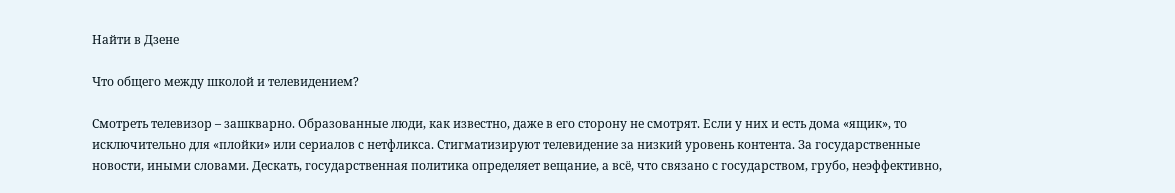Найти в Дзене

Что общего между школой и телевидением?

Смотреть телевизор – зашкварно. Образованные люди, как известно, даже в его сторону не смотрят. Если у них и есть дома «ящик», то исключительно для «плойки» или сериалов с нетфликса. Стигматизируют телевидение за низкий уровень контента. За государственные новости, иными словами. Дескать, государственная политика определяет вещание, а всё, что связано с государством, грубо, неэффективно,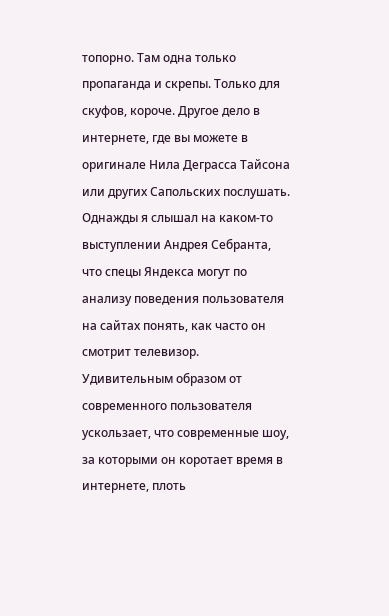топорно. Там одна только пропаганда и скрепы. Только для скуфов, короче. Другое дело в интернете, где вы можете в оригинале Нила Деграсса Тайсона или других Сапольских послушать. Однажды я слышал на каком-то выступлении Андрея Себранта, что спецы Яндекса могут по анализу поведения пользователя на сайтах понять, как часто он смотрит телевизор. Удивительным образом от современного пользователя ускользает, что современные шоу, за которыми он коротает время в интернете, плоть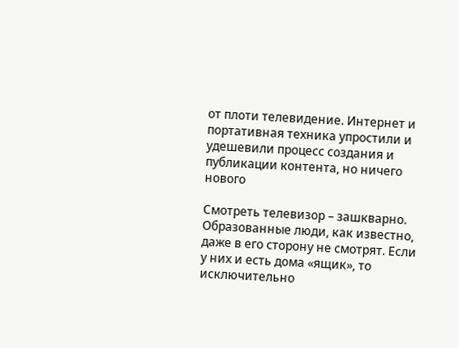от плоти телевидение. Интернет и портативная техника упростили и удешевили процесс создания и публикации контента, но ничего нового

Смотреть телевизор – зашкварно. Образованные люди, как известно, даже в его сторону не смотрят. Если у них и есть дома «ящик», то исключительно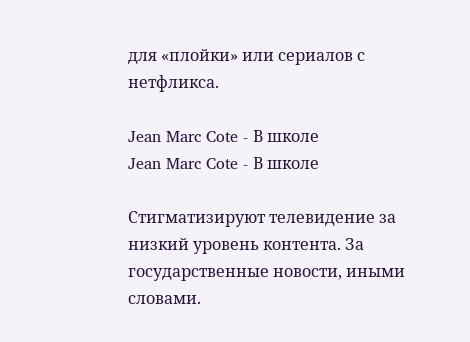для «плойки» или сериалов с нетфликса.

Jean Marc Cote - В школе
Jean Marc Cote - В школе

Стигматизируют телевидение за низкий уровень контента. За государственные новости, иными словами.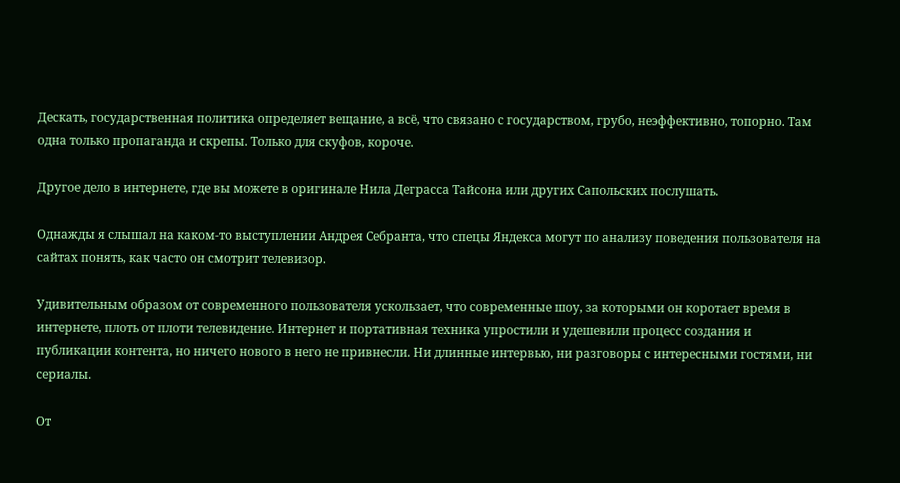Дескать, государственная политика определяет вещание, а всё, что связано с государством, грубо, неэффективно, топорно. Там одна только пропаганда и скрепы. Только для скуфов, короче.

Другое дело в интернете, где вы можете в оригинале Нила Деграсса Тайсона или других Сапольских послушать.

Однажды я слышал на каком-то выступлении Андрея Себранта, что спецы Яндекса могут по анализу поведения пользователя на сайтах понять, как часто он смотрит телевизор.

Удивительным образом от современного пользователя ускользает, что современные шоу, за которыми он коротает время в интернете, плоть от плоти телевидение. Интернет и портативная техника упростили и удешевили процесс создания и публикации контента, но ничего нового в него не привнесли. Ни длинные интервью, ни разговоры с интересными гостями, ни сериалы.

От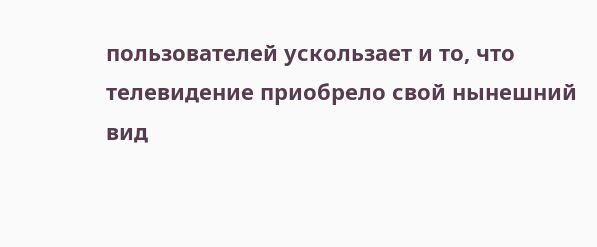пользователей ускользает и то, что телевидение приобрело свой нынешний вид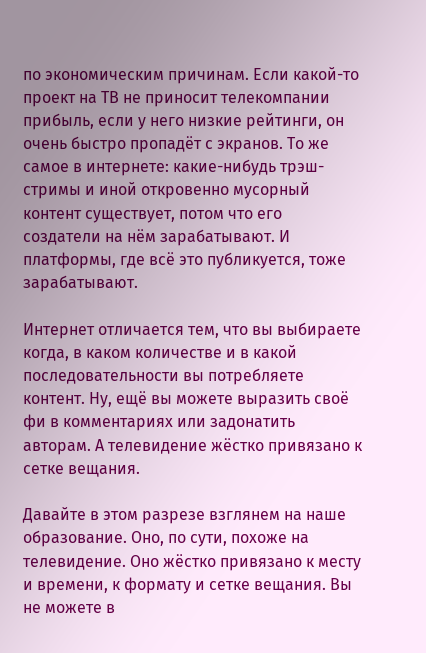по экономическим причинам. Если какой-то проект на ТВ не приносит телекомпании прибыль, если у него низкие рейтинги, он очень быстро пропадёт с экранов. То же самое в интернете: какие-нибудь трэш-стримы и иной откровенно мусорный контент существует, потом что его создатели на нём зарабатывают. И платформы, где всё это публикуется, тоже зарабатывают.

Интернет отличается тем, что вы выбираете когда, в каком количестве и в какой последовательности вы потребляете контент. Ну, ещё вы можете выразить своё фи в комментариях или задонатить авторам. А телевидение жёстко привязано к сетке вещания.

Давайте в этом разрезе взглянем на наше образование. Оно, по сути, похоже на телевидение. Оно жёстко привязано к месту и времени, к формату и сетке вещания. Вы не можете в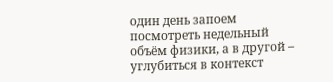один день запоем посмотреть недельный объём физики, а в другой – углубиться в контекст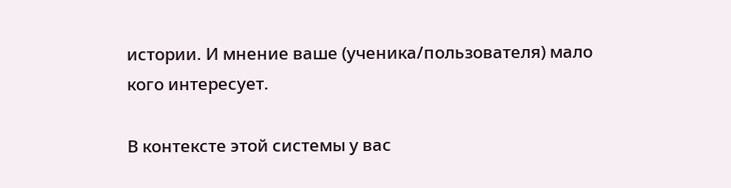истории. И мнение ваше (ученика/пользователя) мало кого интересует.

В контексте этой системы у вас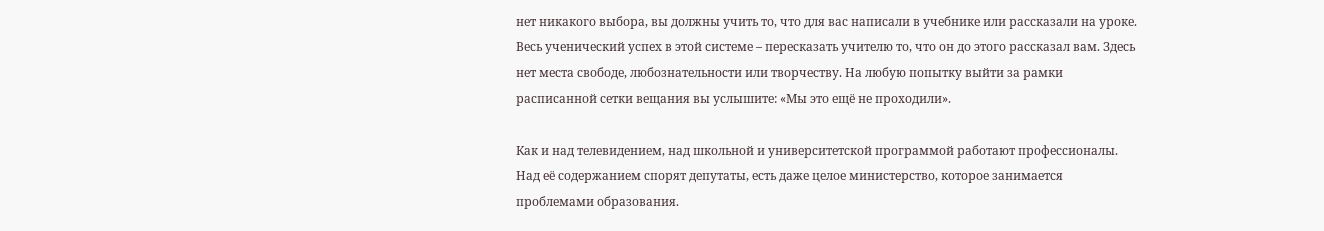нет никакого выбора, вы должны учить то, что для вас написали в учебнике или рассказали на уроке. Весь ученический успех в этой системе – пересказать учителю то, что он до этого рассказал вам. Здесь нет места свободе, любознательности или творчеству. На любую попытку выйти за рамки расписанной сетки вещания вы услышите: «Мы это ещё не проходили».

Как и над телевидением, над школьной и университетской программой работают профессионалы. Над её содержанием спорят депутаты, есть даже целое министерство, которое занимается проблемами образования.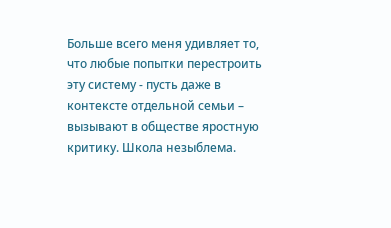Больше всего меня удивляет то, что любые попытки перестроить эту систему - пусть даже в контексте отдельной семьи – вызывают в обществе яростную критику. Школа незыблема.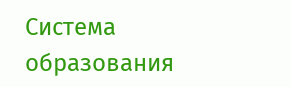Система образования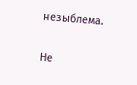незыблема.

Не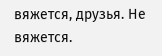вяжется, друзья. Не вяжется.